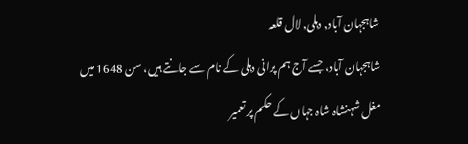شاہجہان آباد, دہلی, لال قلعہ
شاہجہان آباد، جسے آج ہم پرانی دہلی کے نام سے جانتے ہیں، سن 1648 میں مغل شہنشاہ شاہ جہاں کے حکم پر تعمیر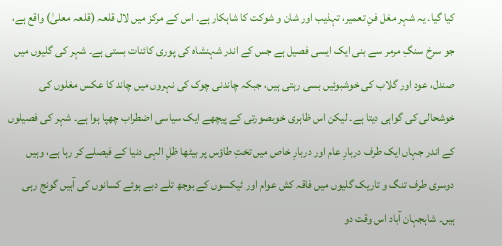کیا گیا۔ یہ شہر مغل فنِ تعمیر، تہذیب اور شان و شوکت کا شاہکار ہے۔ اس کے مرکز میں لال قلعہ (قلعہ معلیٰ) واقع ہے، جو سرخ سنگِ مرمر سے بنی ایک ایسی فصیل ہے جس کے اندر شہنشاہ کی پوری کائنات بستی ہے۔ شہر کی گلیوں میں صندل، عود اور گلاب کی خوشبوئیں بسی رہتی ہیں، جبکہ چاندنی چوک کی نہروں میں چاند کا عکس مغلوں کی خوشحالی کی گواہی دیتا ہے۔ لیکن اس ظاہری خوبصورتی کے پیچھے ایک سیاسی اضطراب چھپا ہوا ہے۔ شہر کی فصیلوں کے اندر جہاں ایک طرف دربارِ عام اور دربارِ خاص میں تختِ طاؤس پر بیٹھا ظلِ الہی دنیا کے فیصلے کر رہا ہے، وہیں دوسری طرف تنگ و تاریک گلیوں میں فاقہ کش عوام اور ٹیکسوں کے بوجھ تلے دبے ہوئے کسانوں کی آہیں گونج رہی ہیں۔ شاہجہان آباد اس وقت دو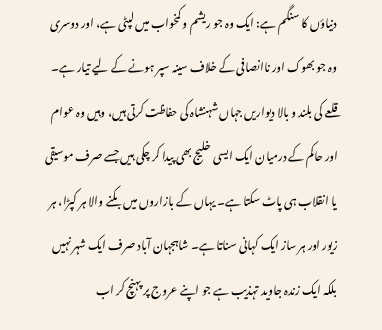دنیاؤں کا سنگم ہے: ایک وہ جو ریشم و کمخواب میں لپٹی ہے، اور دوسری وہ جو بھوک اور ناانصافی کے خلاف سینہ سپر ہونے کے لیے تیار ہے۔ قلعے کی بلند و بالا دیواریں جہاں شہنشاہ کی حفاظت کرتی ہیں، وہیں وہ عوام اور حاکم کے درمیان ایک ایسی خلیج بھی پیدا کر چکی ہیں جسے صرف موسیقی یا انقلاب ہی پاٹ سکتا ہے۔ یہاں کے بازاروں میں بکنے والا ہر کپڑا، ہر زیور اور ہر ساز ایک کہانی سناتا ہے۔ شاہجہان آباد صرف ایک شہر نہیں بلکہ ایک زندہ جاوید تہذیب ہے جو اپنے عروج پر پہنچ کر اب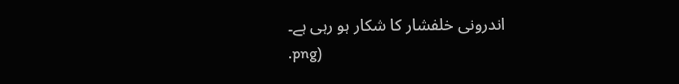اندرونی خلفشار کا شکار ہو رہی ہے۔
.png)